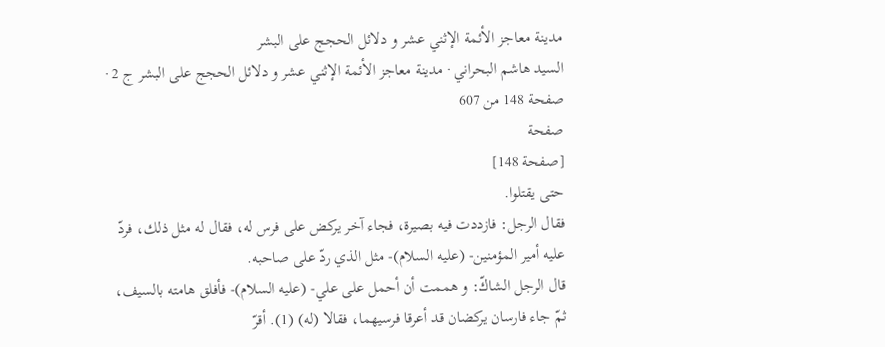مدينة معاجز الأئمة الإثني عشر و دلائل الحجج على البشر
السيد هاشم البحراني · مدينة معاجز الأئمة الإثني عشر و دلائل الحجج على البشر ج 2 · صفحة 148 من 607
صفحة
[صفحة 148]
حتى يقتلوا.
فقال الرجل: فازددت فيه بصيرة، فجاء آخر يركض على فرس له، فقال له مثل ذلك، فردّ عليه أمير المؤمنين- (عليه السلام)- مثل الذي ردّ على صاحبه.
قال الرجل الشاكّ: و هممت أن أحمل على علي- (عليه السلام)- فأفلق هامته بالسيف، ثمّ جاء فارسان يركضان قد أعرقا فرسيهما، فقالا (له) (1). أقرّ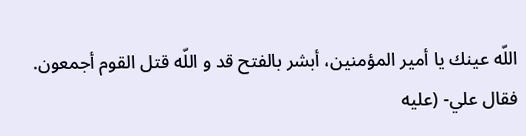اللّه عينك يا أمير المؤمنين، أبشر بالفتح قد و اللّه قتل القوم أجمعون.
فقال علي- (عليه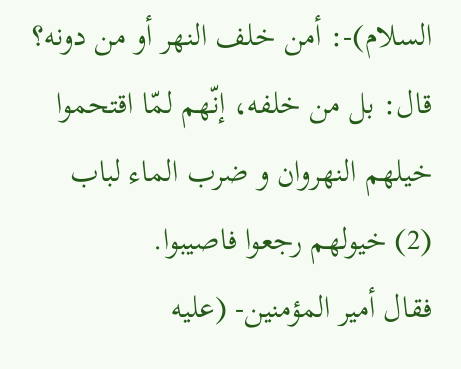السلام)-: أمن خلف النهر أو من دونه؟
قال: بل من خلفه، إنّهم لمّا اقتحموا خيلهم النهروان و ضرب الماء لباب (2) خيولهم رجعوا فاصيبوا.
فقال أمير المؤمنين- (عليه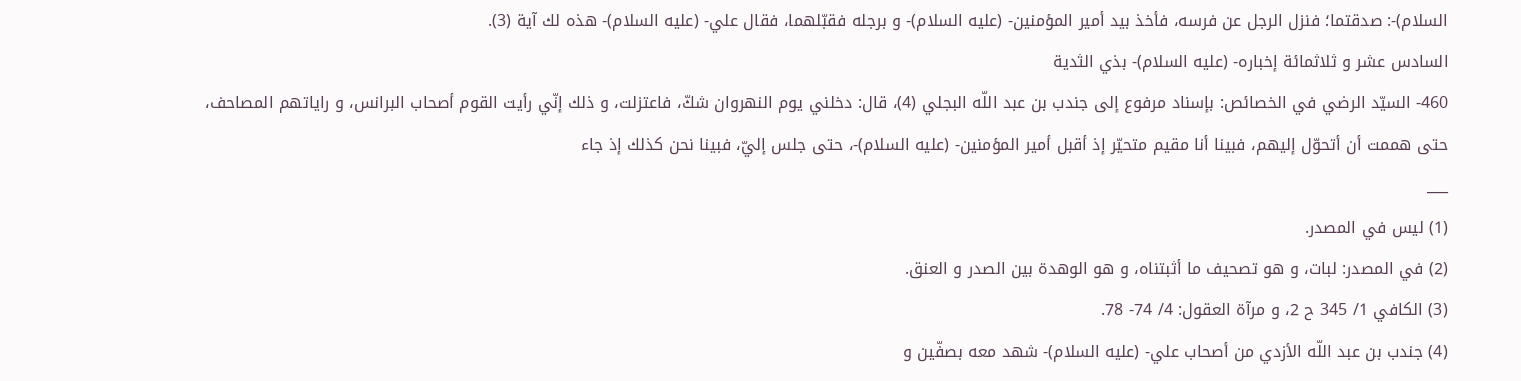السلام)-: صدقتما؛ فنزل الرجل عن فرسه، فأخذ بيد أمير المؤمنين- (عليه السلام)- و برجله فقبّلهما، فقال علي- (عليه السلام)- هذه لك آية (3).
السادس عشر و ثلاثمائة إخباره- (عليه السلام)- بذي الثدية
460- السيّد الرضي في الخصائص: بإسناد مرفوع إلى جندب بن عبد اللّه البجلي (4)، قال: دخلني يوم النهروان شكّ، فاعتزلت، و ذلك إنّي رأيت القوم أصحاب البرانس، و راياتهم المصاحف، حتى هممت أن أتحوّل إليهم، فبينا أنا مقيم متحيّر إذ أقبل أمير المؤمنين- (عليه السلام)-، حتى جلس إليّ، فبينا نحن كذلك إذ جاء
___
(1) ليس في المصدر.
(2) في المصدر: لبات، و هو تصحيف ما أثبتناه، و هو الوهدة بين الصدر و العنق.
(3) الكافي 1/ 345 ح 2، و مرآة العقول: 4/ 74- 78.
(4) جندب بن عبد اللّه الأزدي من أصحاب علي- (عليه السلام)- شهد معه بصفّين و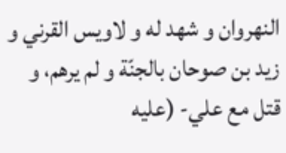النهروان و شهد له و لاويس القرني و زيد بن صوحان بالجنّة و لم يرهم، و قتل مع علي- (عليه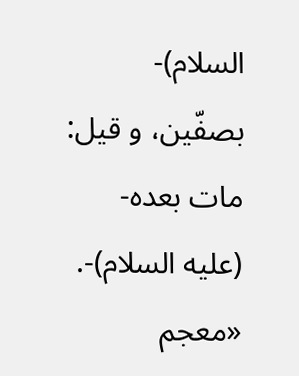السلام)- بصفّين، و قيل:
مات بعده- (عليه السلام)-. «معجم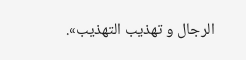الرجال و تهذيب التهذيب».